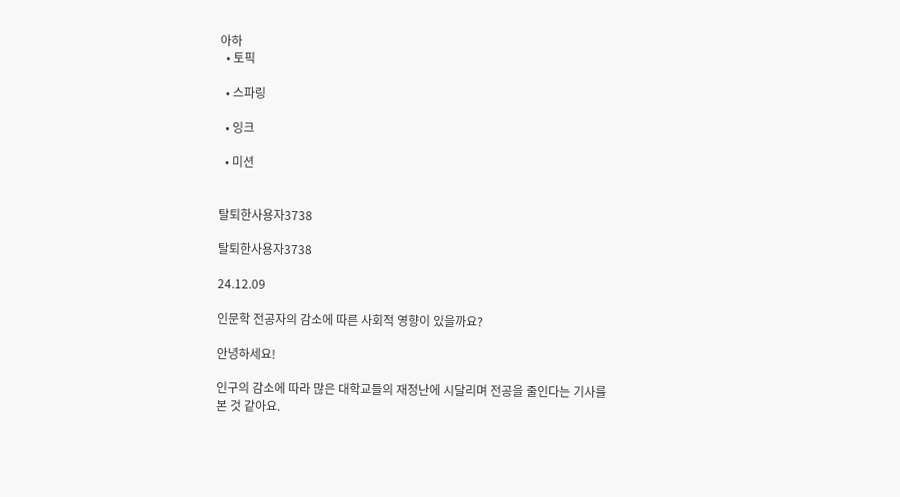아하
  • 토픽

  • 스파링

  • 잉크

  • 미션


탈퇴한사용자3738

탈퇴한사용자3738

24.12.09

인문학 전공자의 감소에 따른 사회적 영향이 있을까요?

안녕하세요!

인구의 감소에 따라 많은 대학교들의 재정난에 시달리며 전공을 줄인다는 기사를 본 것 같아요.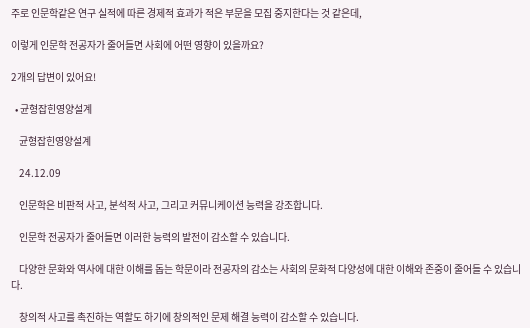주로 인문학같은 연구 실적에 따른 경제적 효과가 적은 부문을 모집 중지한다는 것 같은데,

이렇게 인문학 전공자가 줄어들면 사회에 어떤 영향이 있을까요?

2개의 답변이 있어요!

  • 균형잡힌영양설계

    균형잡힌영양설계

    24.12.09

    인문학은 비판적 사고, 분석적 사고, 그리고 커뮤니케이션 능력을 강조합니다.

    인문학 전공자가 줄어들면 이러한 능력의 발전이 감소할 수 있습니다.

    다양한 문화와 역사에 대한 이해를 돕는 학문이라 전공자의 감소는 사회의 문화적 다양성에 대한 이해와 존중이 줄어들 수 있습니다.

    창의적 사고를 촉진하는 역할도 하기에 창의적인 문제 해결 능력이 감소할 수 있습니다.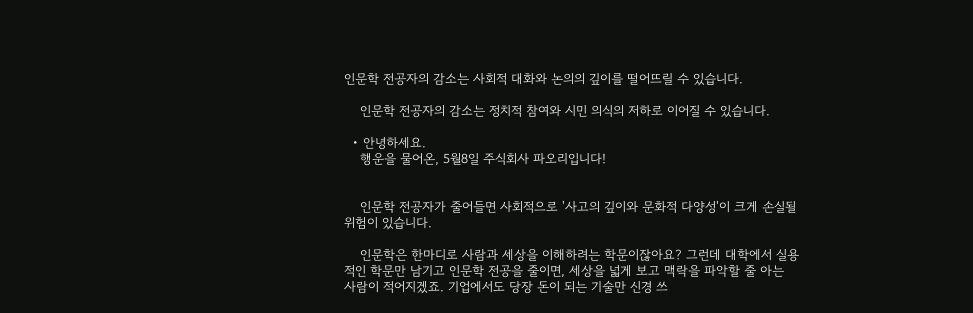인문학 전공자의 감소는 사회적 대화와 논의의 깊이를 떨어뜨릴 수 있습니다.

    인문학 전공자의 감소는 정치적 참여와 시민 의식의 저하로 이어질 수 있습니다.

  • 안녕하세요.
    행운을 물어온, 5월8일 주식회사 파오리입니다!


    인문학 전공자가 줄어들면 사회적으로 '사고의 깊이와 문화적 다양성'이 크게 손실될 위험이 있습니다.

    인문학은 한마디로 사람과 세상을 이해하려는 학문이잖아요? 그런데 대학에서 실용적인 학문만 남기고 인문학 전공을 줄이면, 세상을 넓게 보고 맥락을 파악할 줄 아는 사람이 적어지겠죠. 기업에서도 당장 돈이 되는 기술만 신경 쓰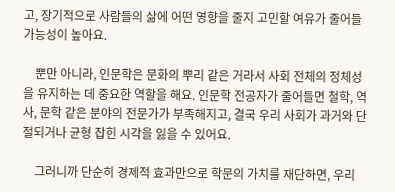고, 장기적으로 사람들의 삶에 어떤 영향을 줄지 고민할 여유가 줄어들 가능성이 높아요.

    뿐만 아니라, 인문학은 문화의 뿌리 같은 거라서 사회 전체의 정체성을 유지하는 데 중요한 역할을 해요. 인문학 전공자가 줄어들면 철학, 역사, 문학 같은 분야의 전문가가 부족해지고, 결국 우리 사회가 과거와 단절되거나 균형 잡힌 시각을 잃을 수 있어요.

    그러니까 단순히 경제적 효과만으로 학문의 가치를 재단하면, 우리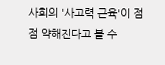사회의 '사고력 근육'이 점점 약해진다고 볼 수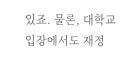있죠. 물론, 대학교 입장에서도 재정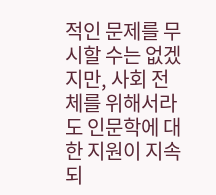적인 문제를 무시할 수는 없겠지만, 사회 전체를 위해서라도 인문학에 대한 지원이 지속되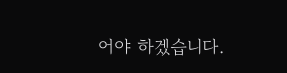어야 하겠습니다.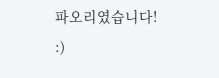파오리였습니다! :)